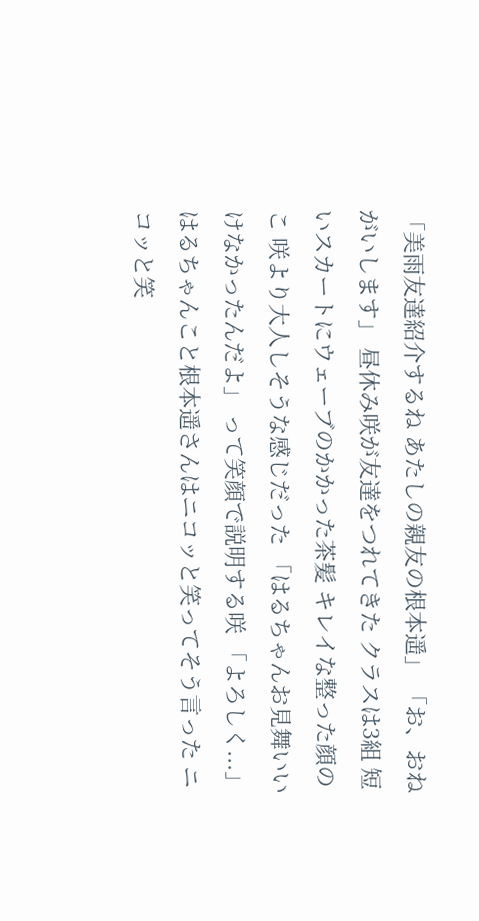「美雨友達紹介するね あたしの親友の根本遥」 「お、おねがいします」 昼休み咲が友達をつれてきた クラスは3組 短いスカートにウェーブのかかった茶髪 キレイな整った顔のこ 咲より大人しそうな感じだった 「はるちゃんお見舞いいけなかったんだよ」 って笑顔で説明する咲 「よろしく...」 はるちゃんこと根本遥さんはニコッと笑ってそう言った ニコッと笑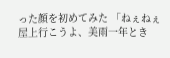った顔を初めてみた 「ねぇねぇ屋上行こうよ、美雨一年とき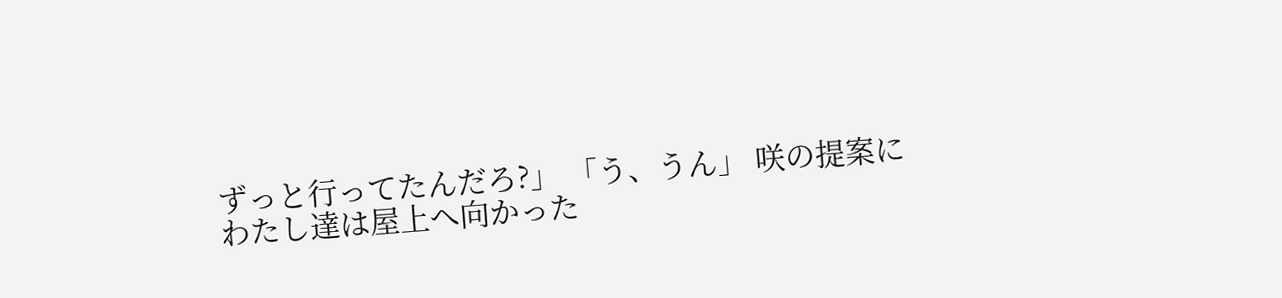ずっと行ってたんだろ?」 「う、うん」 咲の提案にわたし達は屋上へ向かった